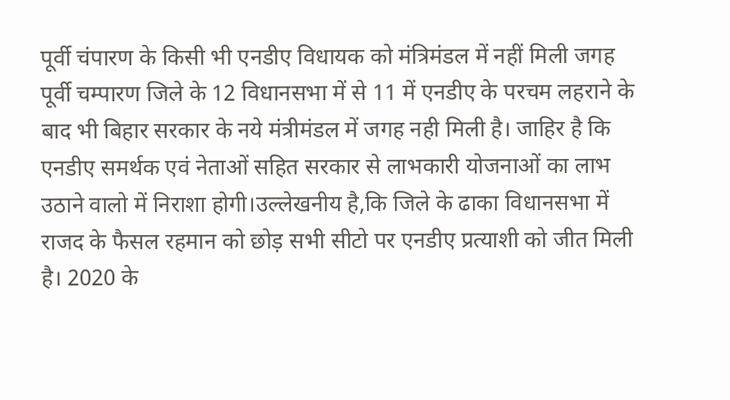पूर्वी चंपारण के किसी भी एनडीए विधायक को मंत्रिमंडल में नहीं मिली जगह
पूर्वी चम्पारण जिले के 12 विधानसभा में से 11 में एनडीए के परचम लहराने के बाद भी बिहार सरकार के नये मंत्रीमंडल में जगह नही मिली है। जाहिर है कि एनडीए समर्थक एवं नेताओं सहित सरकार से लाभकारी योजनाओं का लाभ उठाने वालो में निराशा होगी।उल्लेखनीय है,कि जिले के ढाका विधानसभा में राजद के फैसल रहमान को छोड़ सभी सीटो पर एनडीए प्रत्याशी को जीत मिली है। 2020 के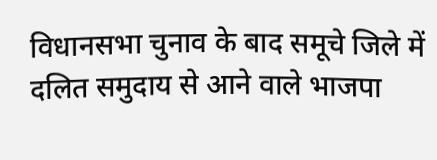विधानसभा चुनाव के बाद समूचे जिले में दलित समुदाय से आने वाले भाजपा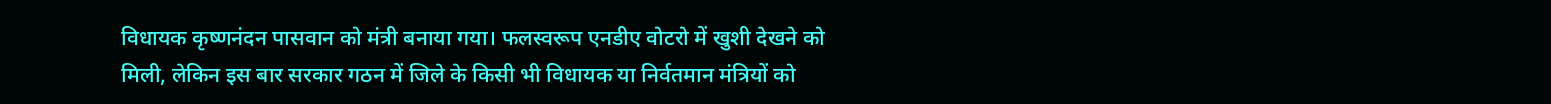विधायक कृष्णनंदन पासवान को मंत्री बनाया गया। फलस्वरूप एनडीए वोटरो में खुशी देखने को मिली, लेकिन इस बार सरकार गठन में जिले के किसी भी विधायक या निर्वतमान मंत्रियों को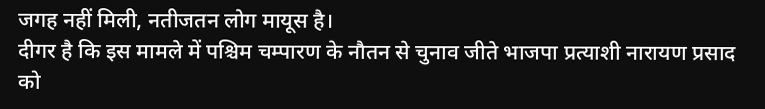जगह नहीं मिली, नतीजतन लोग मायूस है।
दीगर है कि इस मामले में पश्चिम चम्पारण के नौतन से चुनाव जीते भाजपा प्रत्याशी नारायण प्रसाद को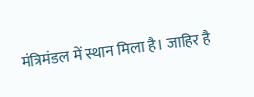मंत्रिमंडल में स्थान मिला है। जाहिर है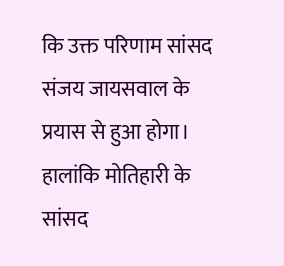कि उक्त परिणाम सांसद संजय जायसवाल के प्रयास से हुआ होगा। हालांकि मोतिहारी के सांसद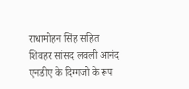राधामोहन सिंह सहित शिवहर सांसद लवली आनंद एनडीए के दिग्गजो के रूप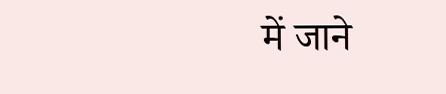में जाने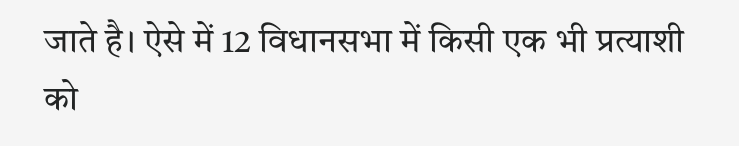जाते है। ऐसे में 12 विधानसभा में किसी एक भी प्रत्याशी को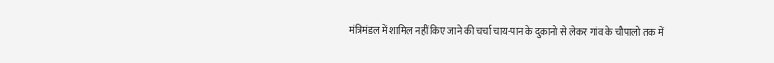मंत्रिमंडल में शामिल नहीं किए जाने की चर्चा चाय-पान के दुकानो से लेकर गांव के चौपालो तक में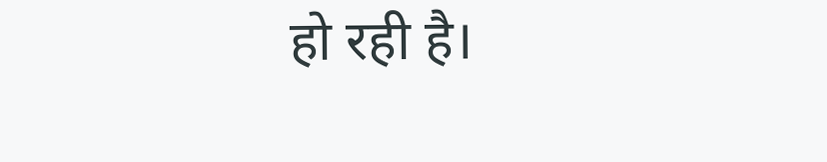हो रही है।